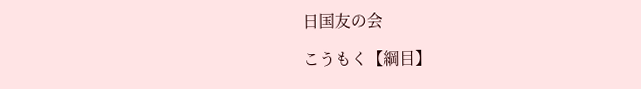日国友の会

こうもく【綱目】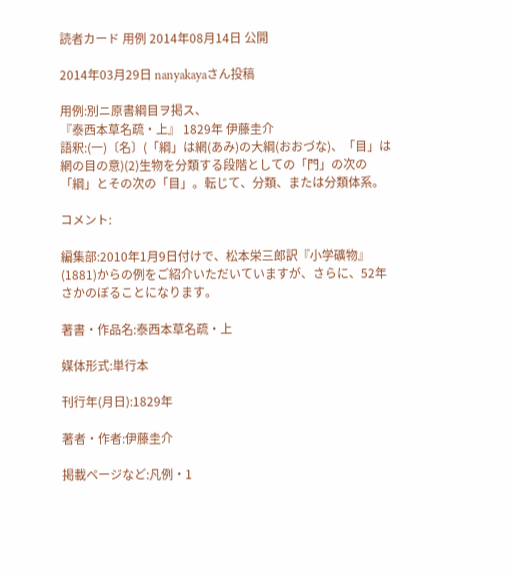読者カード 用例 2014年08月14日 公開

2014年03月29日 nanyakayaさん投稿

用例:別ニ原書綱目ヲ掲ス、
『泰西本草名疏・上』 1829年 伊藤圭介
語釈:(一)〔名〕(「綱」は網(あみ)の大綱(おおづな)、「目」は網の目の意)(2)生物を分類する段階としての「門」の次の「綱」とその次の「目」。転じて、分類、または分類体系。

コメント:

編集部:2010年1月9日付けで、松本栄三郎訳『小学礦物』(1881)からの例をご紹介いただいていますが、さらに、52年さかのぼることになります。

著書・作品名:泰西本草名疏・上

媒体形式:単行本

刊行年(月日):1829年

著者・作者:伊藤圭介

掲載ページなど:凡例・1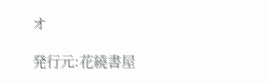オ

発行元:花繞書屋